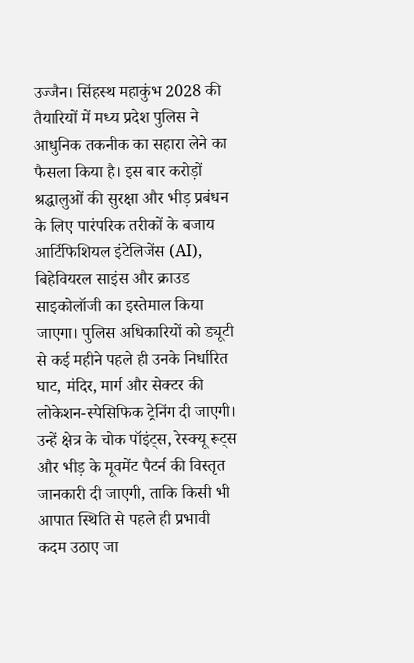उज्जैन। सिंहस्थ महाकुंभ 2028 की तैयारियों में मध्य प्रदेश पुलिस ने आधुनिक तकनीक का सहारा लेने का फैसला किया है। इस बार करोड़ों श्रद्धालुओं की सुरक्षा और भीड़ प्रबंधन के लिए पारंपरिक तरीकों के बजाय आर्टिफिशियल इंटेलिजेंस (AI), बिहेवियरल साइंस और क्राउड साइकोलॉजी का इस्तेमाल किया जाएगा। पुलिस अधिकारियों को ड्यूटी से कई महीने पहले ही उनके निर्धारित घाट, मंदिर, मार्ग और सेक्टर की लोकेशन-स्पेसिफिक ट्रेनिंग दी जाएगी। उन्हें क्षेत्र के चोक पॉइंट्स, रेस्क्यू रूट्स और भीड़ के मूवमेंट पैटर्न की विस्तृत जानकारी दी जाएगी, ताकि किसी भी आपात स्थिति से पहले ही प्रभावी कदम उठाए जा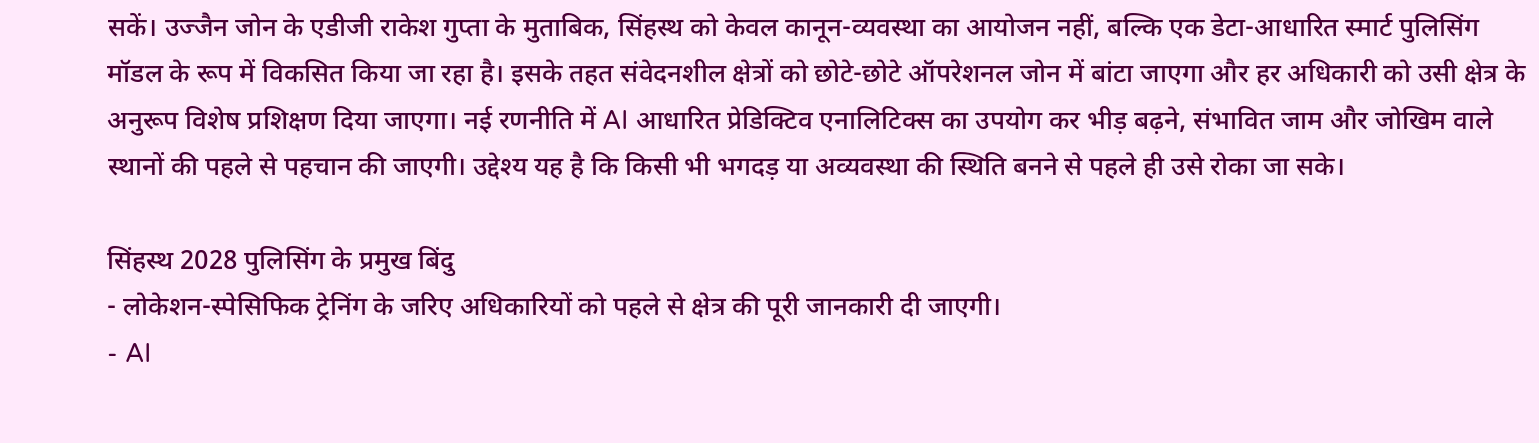सकें। उज्जैन जोन के एडीजी राकेश गुप्ता के मुताबिक, सिंहस्थ को केवल कानून-व्यवस्था का आयोजन नहीं, बल्कि एक डेटा-आधारित स्मार्ट पुलिसिंग मॉडल के रूप में विकसित किया जा रहा है। इसके तहत संवेदनशील क्षेत्रों को छोटे-छोटे ऑपरेशनल जोन में बांटा जाएगा और हर अधिकारी को उसी क्षेत्र के अनुरूप विशेष प्रशिक्षण दिया जाएगा। नई रणनीति में AI आधारित प्रेडिक्टिव एनालिटिक्स का उपयोग कर भीड़ बढ़ने, संभावित जाम और जोखिम वाले स्थानों की पहले से पहचान की जाएगी। उद्देश्य यह है कि किसी भी भगदड़ या अव्यवस्था की स्थिति बनने से पहले ही उसे रोका जा सके।

सिंहस्थ 2028 पुलिसिंग के प्रमुख बिंदु
- लोकेशन-स्पेसिफिक ट्रेनिंग के जरिए अधिकारियों को पहले से क्षेत्र की पूरी जानकारी दी जाएगी।
- AI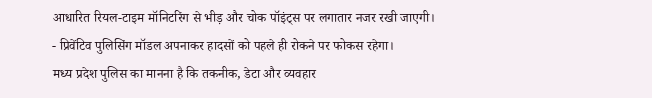आधारित रियल-टाइम मॉनिटरिंग से भीड़ और चोक पॉइंट्स पर लगातार नजर रखी जाएगी।
- प्रिवेंटिव पुलिसिंग मॉडल अपनाकर हादसों को पहले ही रोकने पर फोकस रहेगा।
मध्य प्रदेश पुलिस का मानना है कि तकनीक, डेटा और व्यवहार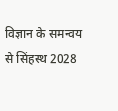विज्ञान के समन्वय से सिंहस्थ 2028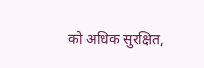को अधिक सुरक्षित,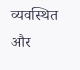व्यवस्थित और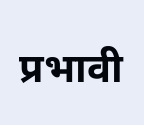प्रभावी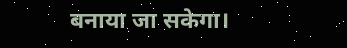बनाया जा सकेगा।